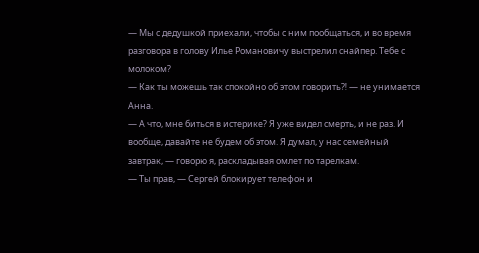— Мы с дедушкой приехали, чтобы с ним пообщаться, и во время разговора в голову Илье Романовичу выстрелил снайпер. Тебе с молоком?
— Как ты можешь так спокойно об этом говорить⁈ — не унимается Анна.
— А что, мне биться в истерике? Я уже видел смерть, и не раз. И вообще, давайте не будем об этом. Я думал, у нас семейный завтрак, — говорю я, раскладывая омлет по тарелкам.
— Ты прав, — Сергей блокирует телефон и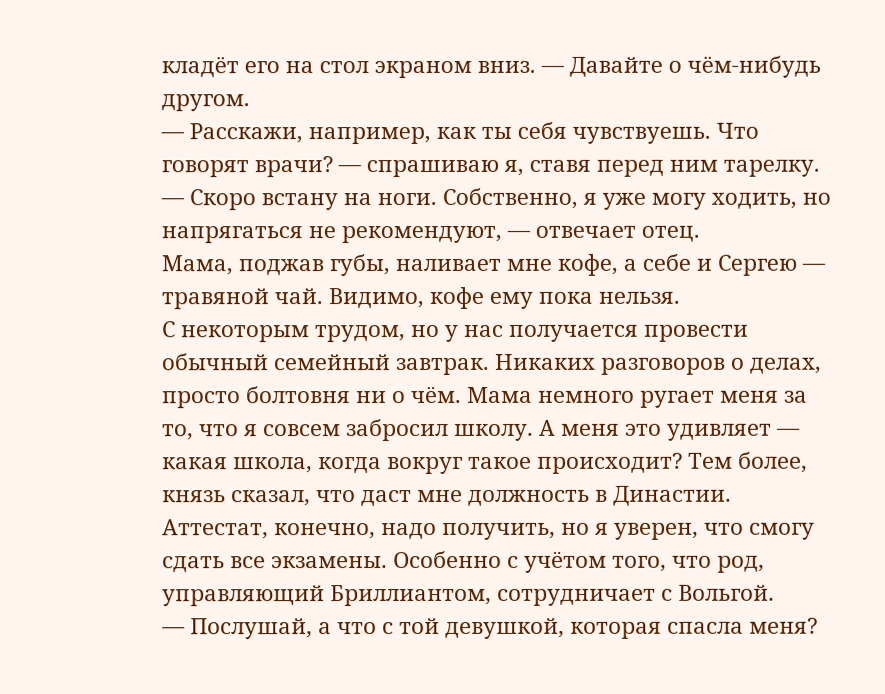кладёт его на стол экраном вниз. — Давайте о чём-нибудь другом.
— Расскажи, например, как ты себя чувствуешь. Что говорят врачи? — спрашиваю я, ставя перед ним тарелку.
— Скоро встану на ноги. Собственно, я уже могу ходить, но напрягаться не рекомендуют, — отвечает отец.
Мама, поджав губы, наливает мне кофе, а себе и Сергею — травяной чай. Видимо, кофе ему пока нельзя.
С некоторым трудом, но у нас получается провести обычный семейный завтрак. Никаких разговоров о делах, просто болтовня ни о чём. Мама немного ругает меня за то, что я совсем забросил школу. А меня это удивляет — какая школа, когда вокруг такое происходит? Тем более, князь сказал, что даст мне должность в Династии.
Аттестат, конечно, надо получить, но я уверен, что смогу сдать все экзамены. Особенно с учётом того, что род, управляющий Бриллиантом, сотрудничает с Вольгой.
— Послушай, а что с той девушкой, которая спасла меня?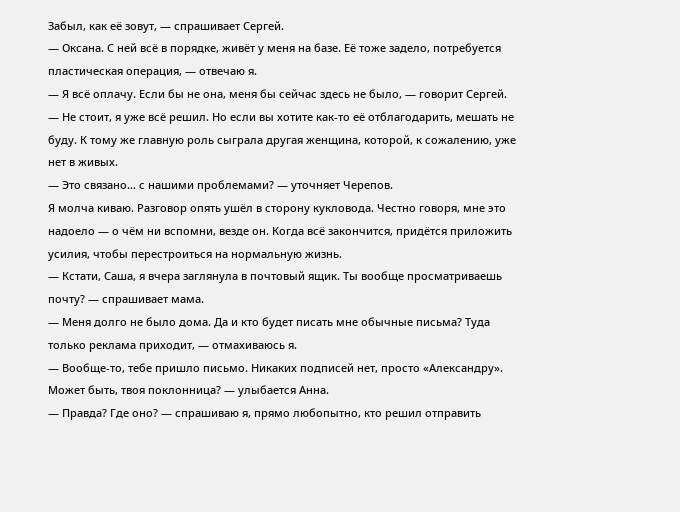Забыл, как её зовут, — спрашивает Сергей.
— Оксана. С ней всё в порядке, живёт у меня на базе. Её тоже задело, потребуется пластическая операция, — отвечаю я.
— Я всё оплачу. Если бы не она, меня бы сейчас здесь не было, — говорит Сергей.
— Не стоит, я уже всё решил. Но если вы хотите как-то её отблагодарить, мешать не буду. К тому же главную роль сыграла другая женщина, которой, к сожалению, уже нет в живых.
— Это связано… с нашими проблемами? — уточняет Черепов.
Я молча киваю. Разговор опять ушёл в сторону кукловода. Честно говоря, мне это надоело — о чём ни вспомни, везде он. Когда всё закончится, придётся приложить усилия, чтобы перестроиться на нормальную жизнь.
— Кстати, Саша, я вчера заглянула в почтовый ящик. Ты вообще просматриваешь почту? — спрашивает мама.
— Меня долго не было дома. Да и кто будет писать мне обычные письма? Туда только реклама приходит, — отмахиваюсь я.
— Вообще-то, тебе пришло письмо. Никаких подписей нет, просто «Александру». Может быть, твоя поклонница? — улыбается Анна.
— Правда? Где оно? — спрашиваю я, прямо любопытно, кто решил отправить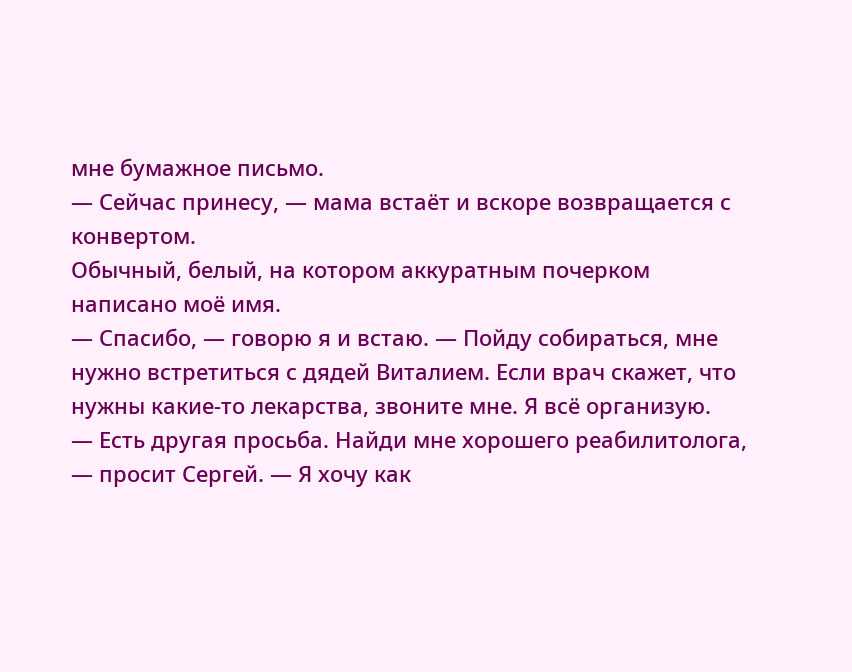мне бумажное письмо.
— Сейчас принесу, — мама встаёт и вскоре возвращается с конвертом.
Обычный, белый, на котором аккуратным почерком написано моё имя.
— Спасибо, — говорю я и встаю. — Пойду собираться, мне нужно встретиться с дядей Виталием. Если врач скажет, что нужны какие-то лекарства, звоните мне. Я всё организую.
— Есть другая просьба. Найди мне хорошего реабилитолога, — просит Сергей. — Я хочу как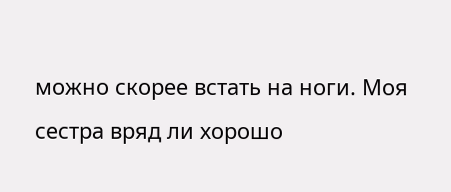можно скорее встать на ноги. Моя сестра вряд ли хорошо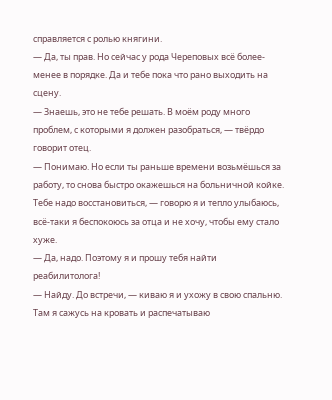справляется с ролью княгини.
— Да, ты прав. Но сейчас у рода Череповых всё более-менее в порядке. Да и тебе пока что рано выходить на сцену.
— Знаешь, это не тебе решать. В моём роду много проблем, с которыми я должен разобраться, — твёрдо говорит отец.
— Понимаю. Но если ты раньше времени возьмёшься за работу, то снова быстро окажешься на больничной койке. Тебе надо восстановиться, — говорю я и тепло улыбаюсь, всё-таки я беспокоюсь за отца и не хочу, чтобы ему стало хуже.
— Да, надо. Поэтому я и прошу тебя найти реабилитолога!
— Найду. До встречи, — киваю я и ухожу в свою спальню.
Там я сажусь на кровать и распечатываю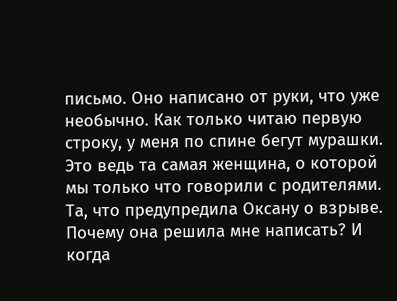письмо. Оно написано от руки, что уже необычно. Как только читаю первую строку, у меня по спине бегут мурашки.
Это ведь та самая женщина, о которой мы только что говорили с родителями. Та, что предупредила Оксану о взрыве.
Почему она решила мне написать? И когда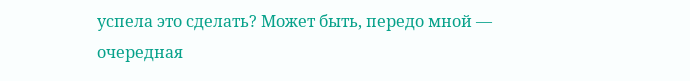успела это сделать? Может быть, передо мной — очередная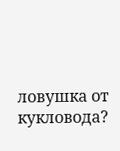ловушка от кукловода?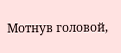Мотнув головой,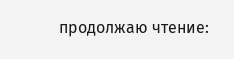продолжаю чтение: